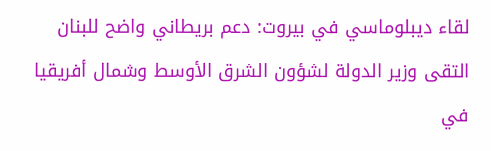لقاء ديبلوماسي في بيروت: دعم بريطاني واضح للبنان
التقى وزير الدولة لشؤون الشرق الأوسط وشمال أفريقيا في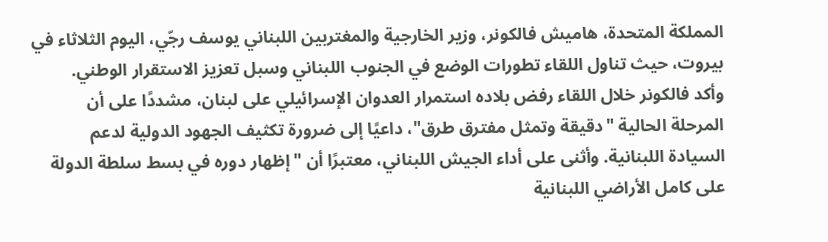المملكة المتحدة، هاميش فالكونر، وزير الخارجية والمغتربين اللبناني يوسف رجّي، اليوم الثلاثاء في بيروت، حيث تناول اللقاء تطورات الوضع في الجنوب اللبناني وسبل تعزيز الاستقرار الوطني.
وأكد فالكونر خلال اللقاء رفض بلاده استمرار العدوان الإسرائيلي على لبنان، مشددًا على أن المرحلة الحالية "دقيقة وتمثل مفترق طرق"، داعيًا إلى ضرورة تكثيف الجهود الدولية لدعم السيادة اللبنانية. وأثنى على أداء الجيش اللبناني، معتبرًا أن "إظهار دوره في بسط سلطة الدولة على كامل الأراضي اللبنانية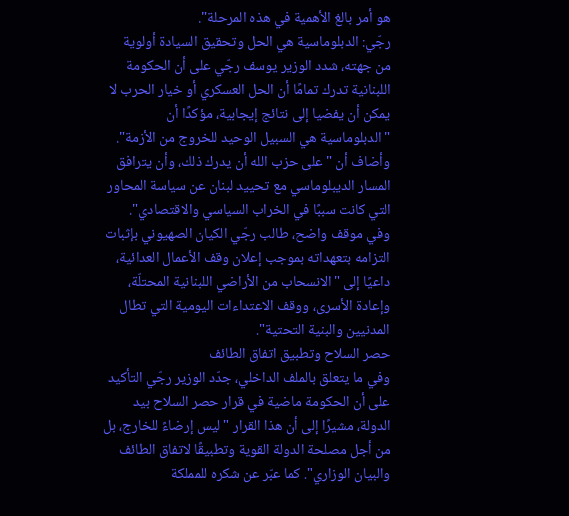هو أمر بالغ الأهمية في هذه المرحلة".
رجّي: الدبلوماسية هي الحل وتحقيق السيادة أولوية
من جهته، شدد الوزير يوسف رجّي على أن الحكومة اللبنانية تدرك تمامًا أن الحل العسكري أو خيار الحرب لا يمكن أن يفضيا إلى نتائج إيجابية، مؤكدًا أن "الدبلوماسية هي السبيل الوحيد للخروج من الأزمة".
وأضاف أن "على حزب الله أن يدرك ذلك، وأن يترافق المسار الديبلوماسي مع تحييد لبنان عن سياسة المحاور التي كانت سببًا في الخراب السياسي والاقتصادي".
وفي موقف واضح، طالب رجّي الكيان الصهيوني بإثبات التزامه بتعهداته بموجب إعلان وقف الأعمال العدائية، داعيًا إلى "الانسحاب من الأراضي اللبنانية المحتلّة، وإعادة الأسرى، ووقف الاعتداءات اليومية التي تطال المدنيين والبنية التحتية".
حصر السلاح وتطبيق اتفاق الطائف
وفي ما يتعلق بالملف الداخلي، جدّد الوزير رجّي التأكيد على أن الحكومة ماضية في قرار حصر السلاح بيد الدولة، مشيرًا إلى أن هذا القرار "ليس إرضاءً للخارج، بل من أجل مصلحة الدولة القوية وتطبيقًا لاتفاق الطائف والبيان الوزاري". كما عبّر عن شكره للمملكة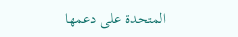المتحدة على دعمها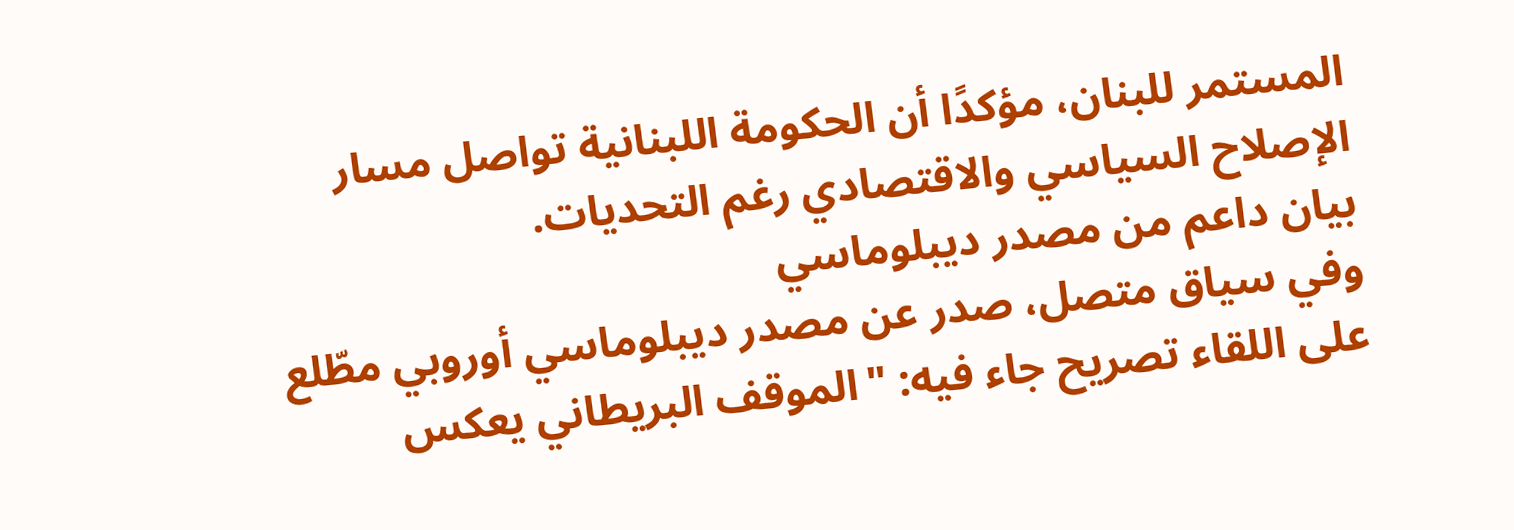المستمر للبنان، مؤكدًا أن الحكومة اللبنانية تواصل مسار الإصلاح السياسي والاقتصادي رغم التحديات.
بيان داعم من مصدر ديبلوماسي
وفي سياق متصل، صدر عن مصدر ديبلوماسي أوروبي مطّلع على اللقاء تصريح جاء فيه: "الموقف البريطاني يعكس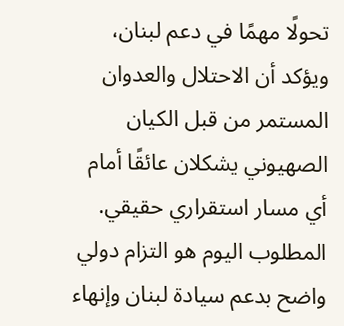تحولًا مهمًا في دعم لبنان، ويؤكد أن الاحتلال والعدوان المستمر من قبل الكيان الصهيوني يشكلان عائقًا أمام أي مسار استقراري حقيقي. المطلوب اليوم هو التزام دولي واضح بدعم سيادة لبنان وإنهاء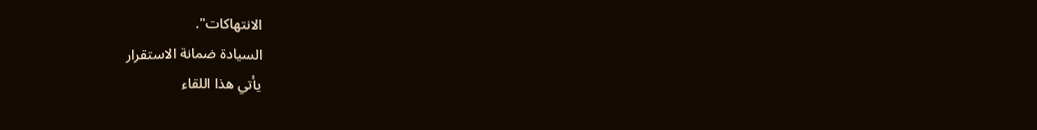الانتهاكات".
السيادة ضمانة الاستقرار
يأتي هذا اللقاء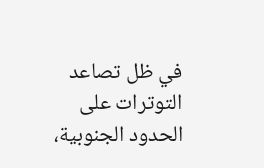في ظل تصاعد التوترات على الحدود الجنوبية،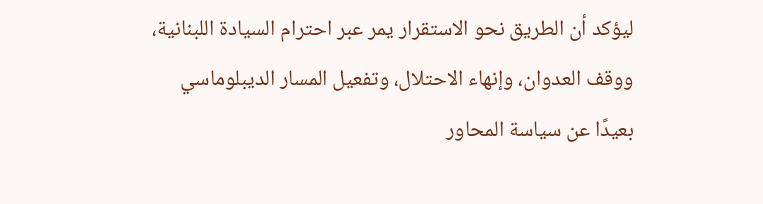ليؤكد أن الطريق نحو الاستقرار يمر عبر احترام السيادة اللبنانية، ووقف العدوان، وإنهاء الاحتلال، وتفعيل المسار الديبلوماسي بعيدًا عن سياسة المحاور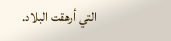التي أرهقت البلاد.